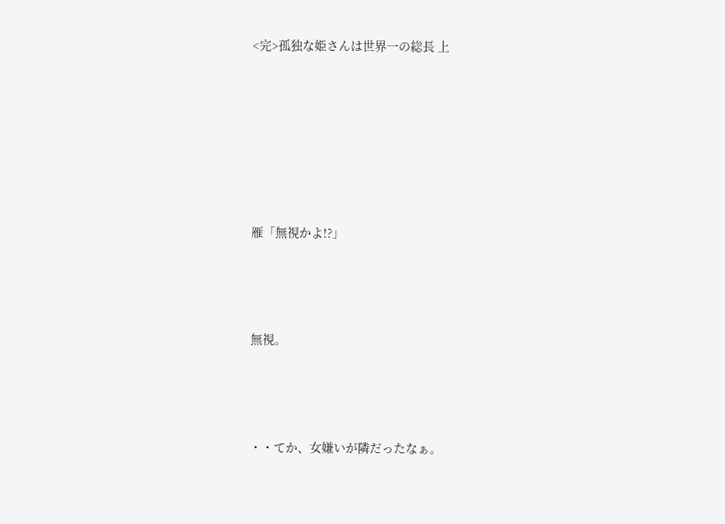<完>孤独な姫さんは世界一の総長 上






雁「無視かよ!?」



無視。



・・てか、女嫌いが隣だったなぁ。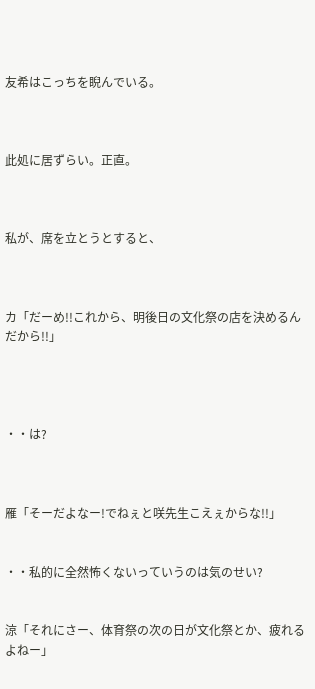友希はこっちを睨んでいる。



此処に居ずらい。正直。



私が、席を立とうとすると、



カ「だーめ!!これから、明後日の文化祭の店を決めるんだから!!」




・・は?



雁「そーだよなー!でねぇと咲先生こえぇからな!!」


・・私的に全然怖くないっていうのは気のせい?


涼「それにさー、体育祭の次の日が文化祭とか、疲れるよねー」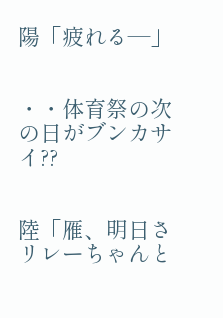陽「疲れる―」


・・体育祭の次の日がブンカサイ??


陸「雁、明日さリレーちゃんと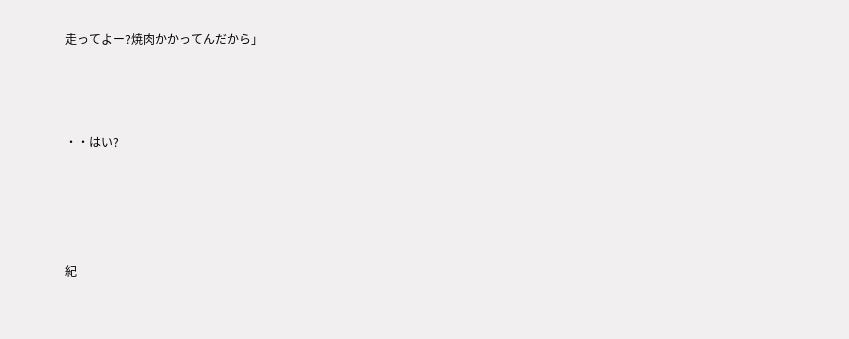走ってよー?焼肉かかってんだから」



・・はい?




紀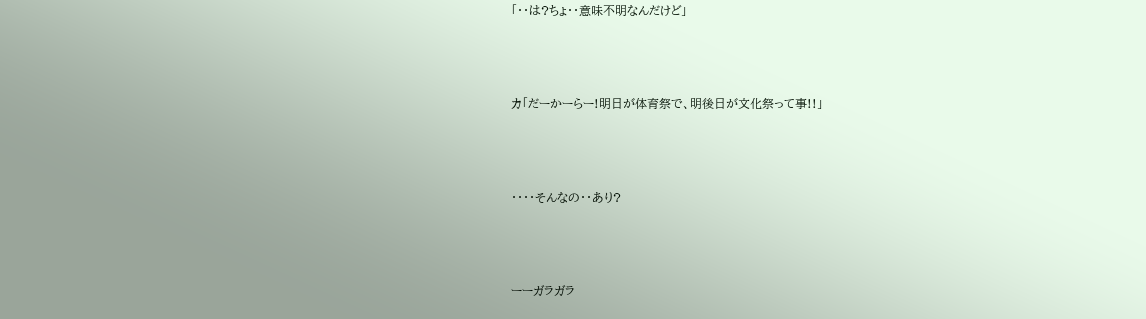「・・は?ちょ・・意味不明なんだけど」



カ「だーかーらー!明日が体育祭で、明後日が文化祭って事!!」



・・・・そんなの・・あり?



ーーガラガラ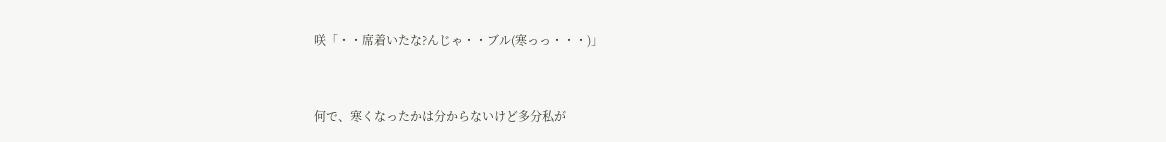咲「・・席着いたな?んじゃ・・ブル(寒っっ・・・)」


何で、寒くなったかは分からないけど多分私が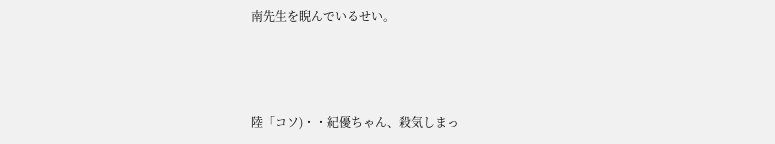南先生を睨んでいるせい。



陸「コソ)・・紀優ちゃん、殺気しまっ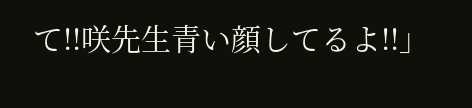て!!咲先生青い顔してるよ!!」